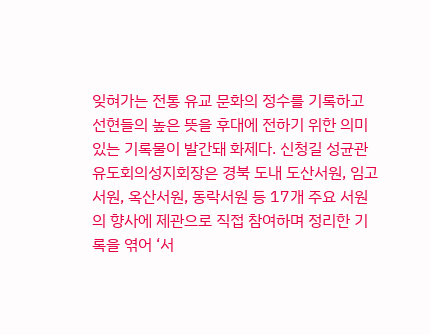잊혀가는 전통 유교 문화의 정수를 기록하고 선현들의 높은 뜻을 후대에 전하기 위한 의미 있는 기록물이 발간돼 화제다. 신청길 성균관유도회의성지회장은 경북 도내 도산서원, 임고서원, 옥산서원, 동락서원 등 17개 주요 서원의 향사에 제관으로 직접 참여하며 정리한 기록을 엮어 ‘서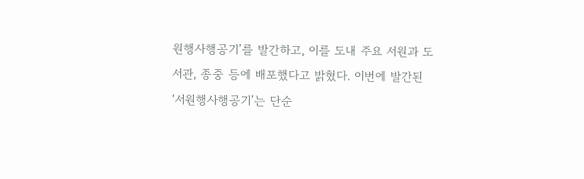원행사행공기’를 발간하고, 이를 도내 주요 서원과 도서관, 종중 등에 배포했다고 밝혔다. 이번에 발간된 ‘서원행사행공기’는 단순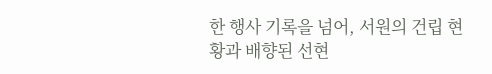한 행사 기록을 넘어, 서원의 건립 현황과 배향된 선현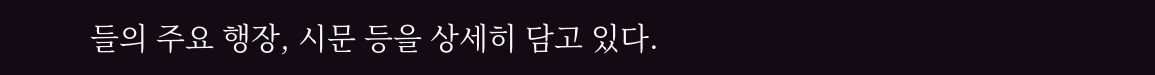들의 주요 행장, 시문 등을 상세히 담고 있다.